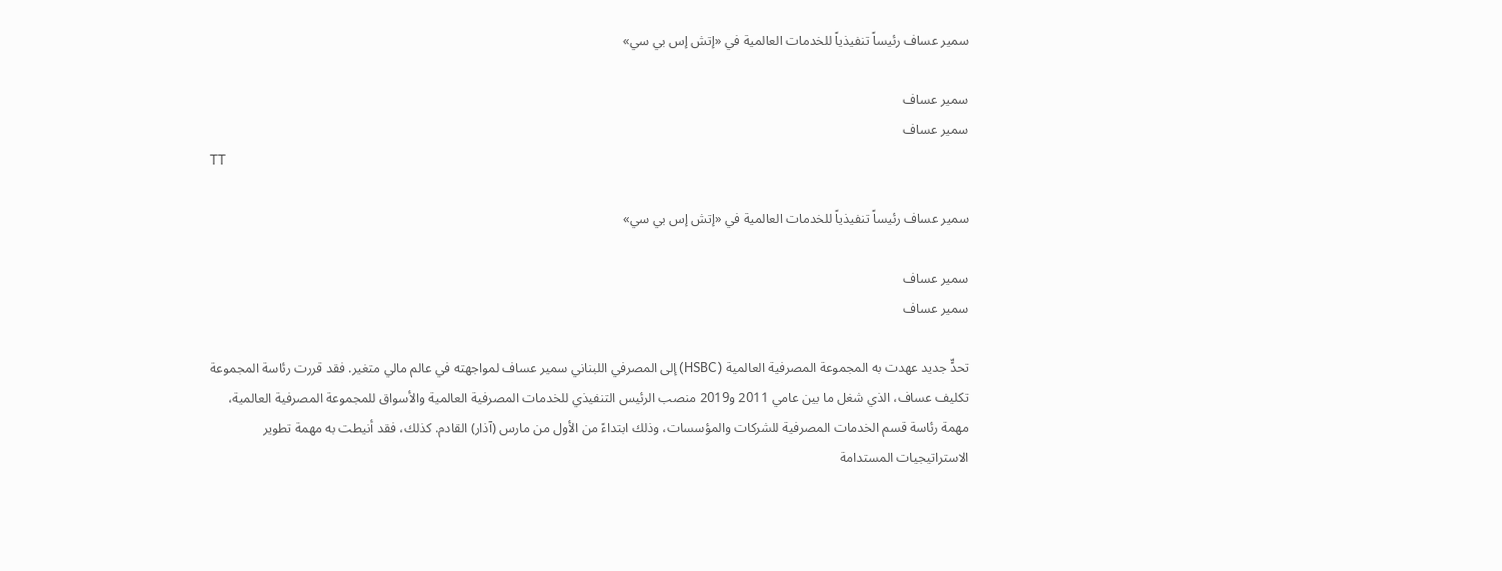سمير عساف رئيساً تنفيذياً للخدمات العالمية في «إتش إس بي سي»

سمير عساف
سمير عساف
TT

سمير عساف رئيساً تنفيذياً للخدمات العالمية في «إتش إس بي سي»

سمير عساف
سمير عساف

تحدٍّ جديد عهدت به المجموعة المصرفية العالمية (HSBC) إلى المصرفي اللبناني سمير عساف لمواجهته في عالم مالي متغير. فقد قررت رئاسة المجموعة تكليف عساف، الذي شغل ما بين عامي 2011 و2019 منصب الرئيس التنفيذي للخدمات المصرفية العالمية والأسواق للمجموعة المصرفية العالمية، مهمة رئاسة قسم الخدمات المصرفية للشركات والمؤسسات، وذلك ابتداءً من الأول من مارس (آذار) القادم. كذلك، فقد أنيطت به مهمة تطوير الاستراتيجيات المستدامة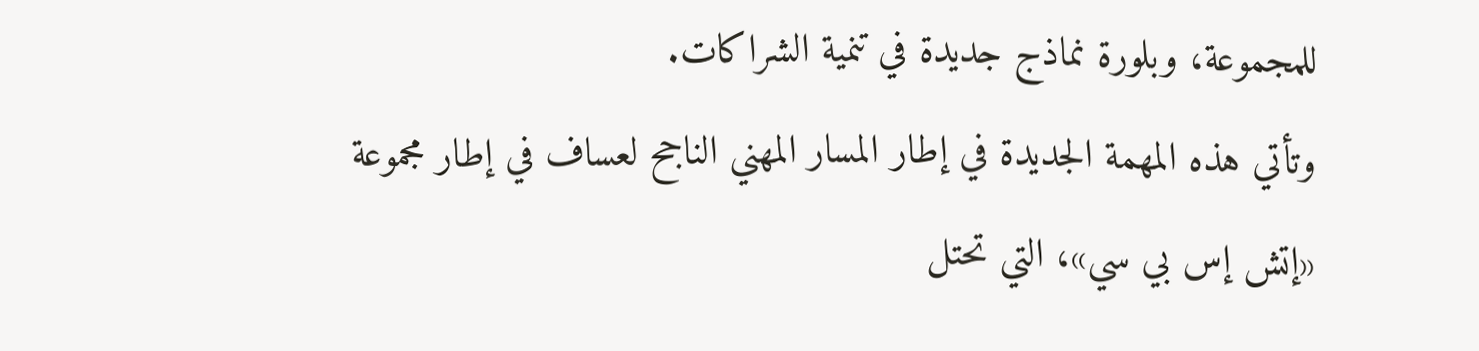للمجموعة، وبلورة نماذج جديدة في تنمية الشراكات.
وتأتي هذه المهمة الجديدة في إطار المسار المهني الناجح لعساف في إطار مجموعة «إتش إس بي سي»، التي تحتل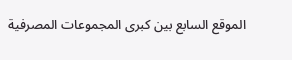الموقع السابع بين كبرى المجموعات المصرفية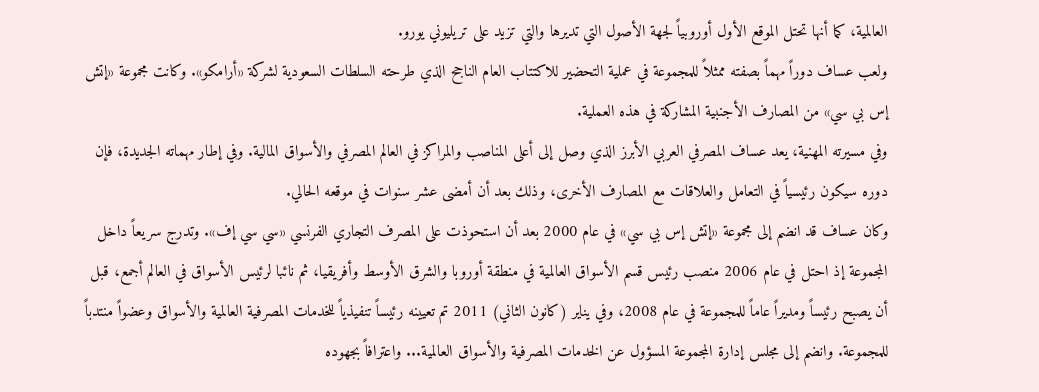العالمية، كما أنها تحتل الموقع الأول أوروبياً لجهة الأصول التي تديرها والتي تزيد على تريليوني يورو.
ولعب عساف دوراً مهماً بصفته ممثلاً للمجموعة في عملية التحضير للاكتتاب العام الناجح الذي طرحته السلطات السعودية لشركة «أرامكو». وكانت مجموعة «إتش إس بي سي» من المصارف الأجنبية المشاركة في هذه العملية.
وفي مسيرته المهنية، يعد عساف المصرفي العربي الأبرز الذي وصل إلى أعلى المناصب والمراكز في العالم المصرفي والأسواق المالية. وفي إطار مهماته الجديدة، فإن دوره سيكون رئيسياً في التعامل والعلاقات مع المصارف الأخرى، وذلك بعد أن أمضى عشر سنوات في موقعه الحالي.
وكان عساف قد انضم إلى مجموعة «إتش إس بي سي» في عام 2000 بعد أن استحوذت على المصرف التجاري الفرنسي «سي سي إف». وتدرج سريعاً داخل المجموعة إذ احتل في عام 2006 منصب رئيس قسم الأسواق العالمية في منطقة أوروبا والشرق الأوسط وأفريقيا، ثم نائبا لرئيس الأسواق في العالم أجمع، قبل أن يصبح رئيساً ومديراً عاماً للمجموعة في عام 2008، وفي يناير (كانون الثاني) 2011 تم تعيينه رئيساً تنفيذياً للخدمات المصرفية العالمية والأسواق وعضواً منتدباً للمجموعة. وانضم إلى مجلس إدارة المجموعة المسؤول عن الخدمات المصرفية والأسواق العالمية... واعترافاً بجهوده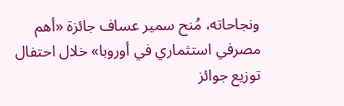ونجاحاته، مُنح سمير عساف جائزة «أهم مصرفي استثماري في أوروبا» خلال احتفال توزيع جوائز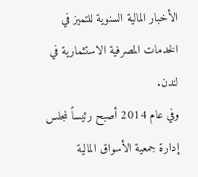الأخبار المالية السنوية للتميز في الخدمات المصرفية الاستثمارية في لندن.
وفي عام 2014 أصبح رئيساً لمجلس إدارة جمعية الأسواق المالية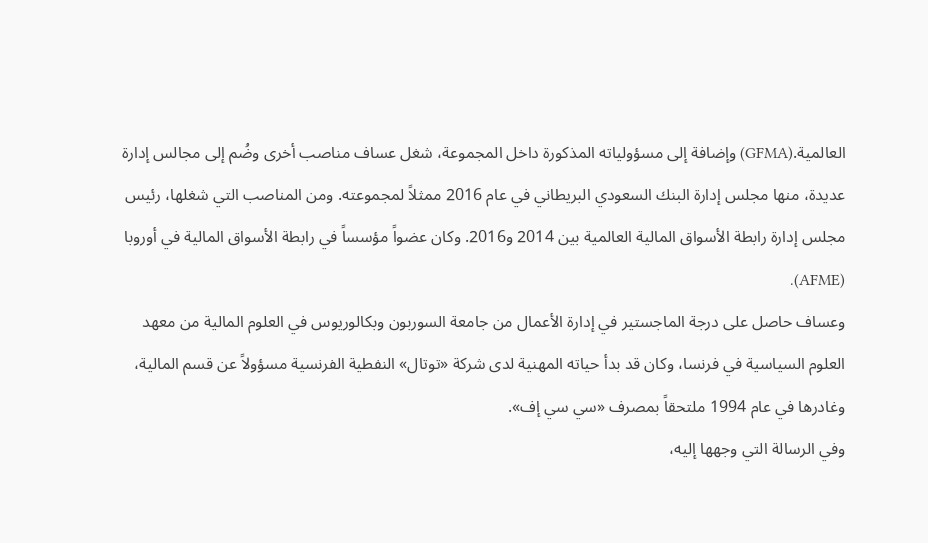العالمية.(GFMA) وإضافة إلى مسؤولياته المذكورة داخل المجموعة، شغل عساف مناصب أخرى وضُم إلى مجالس إدارة عديدة، منها مجلس إدارة البنك السعودي البريطاني في عام 2016 ممثلاً لمجموعته. ومن المناصب التي شغلها، رئيس مجلس إدارة رابطة الأسواق المالية العالمية بين 2014 و2016. وكان عضواً مؤسساً في رابطة الأسواق المالية في أوروبا (AFME).
وعساف حاصل على درجة الماجستير في إدارة الأعمال من جامعة السوربون وبكالوريوس في العلوم المالية من معهد العلوم السياسية في فرنسا، وكان قد بدأ حياته المهنية لدى شركة «توتال» النفطية الفرنسية مسؤولاً عن قسم المالية، وغادرها في عام 1994 ملتحقاً بمصرف «سي سي إف».
وفي الرسالة التي وجهها إليه،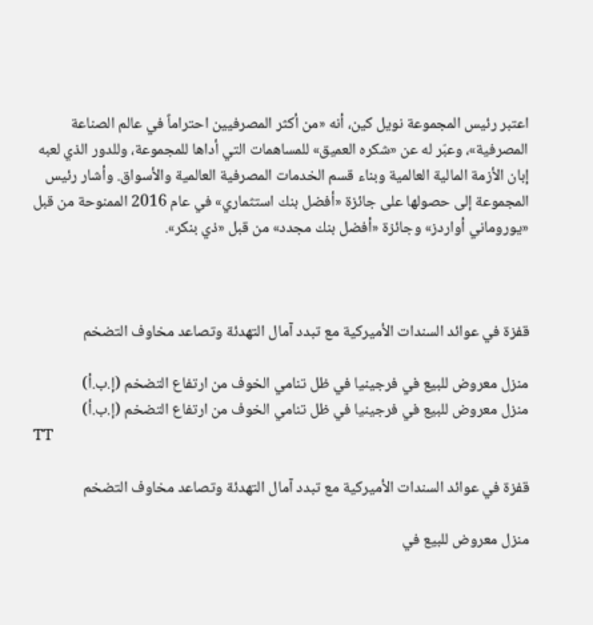اعتبر رئيس المجموعة نويل كين، أنه «من أكثر المصرفيين احتراماً في عالم الصناعة المصرفية»، وعبّر له عن «شكره العميق» للمساهمات التي أداها للمجموعة، وللدور الذي لعبه إبان الأزمة المالية العالمية وبناء قسم الخدمات المصرفية العالمية والأسواق. وأشار رئيس المجموعة إلى حصولها على جائزة «أفضل بنك استثماري» في عام 2016 الممنوحة من قبل «يوروماني أواردز» وجائزة «أفضل بنك مجدد» من قبل «ذي بنكر».



قفزة في عوائد السندات الأميركية مع تبدد آمال التهدئة وتصاعد مخاوف التضخم

منزل معروض للبيع في فرجينيا في ظل تنامي الخوف من ارتفاع التضخم (إ.ب.أ)
منزل معروض للبيع في فرجينيا في ظل تنامي الخوف من ارتفاع التضخم (إ.ب.أ)
TT

قفزة في عوائد السندات الأميركية مع تبدد آمال التهدئة وتصاعد مخاوف التضخم

منزل معروض للبيع في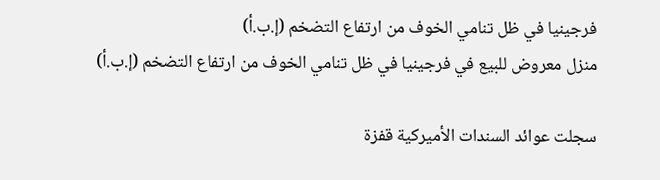فرجينيا في ظل تنامي الخوف من ارتفاع التضخم (إ.ب.أ)
منزل معروض للبيع في فرجينيا في ظل تنامي الخوف من ارتفاع التضخم (إ.ب.أ)

سجلت عوائد السندات الأميركية قفزة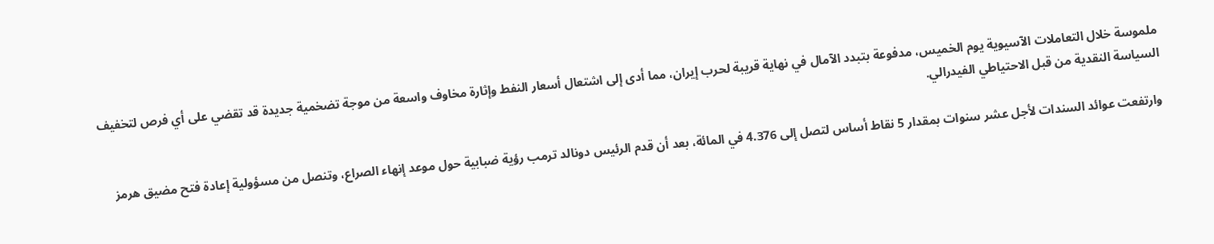ملموسة خلال التعاملات الآسيوية يوم الخميس، مدفوعة بتبدد الآمال في نهاية قريبة لحرب إيران، مما أدى إلى اشتعال أسعار النفط وإثارة مخاوف واسعة من موجة تضخمية جديدة قد تقضي على أي فرص لتخفيف السياسة النقدية من قبل الاحتياطي الفيدرالي.

وارتفعت عوائد السندات لأجل عشر سنوات بمقدار 5 نقاط أساس لتصل إلى 4.376 في المائة، بعد أن قدم الرئيس دونالد ترمب رؤية ضبابية حول موعد إنهاء الصراع، وتنصل من مسؤولية إعادة فتح مضيق هرمز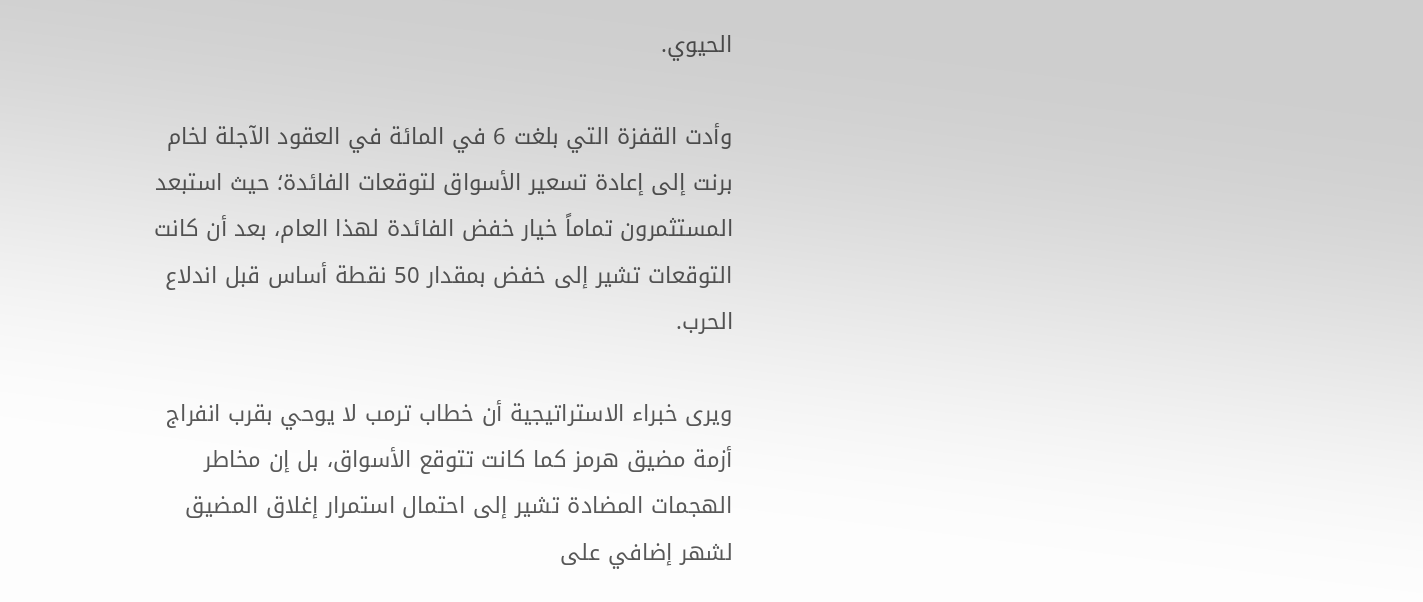الحيوي.

وأدت القفزة التي بلغت 6 في المائة في العقود الآجلة لخام برنت إلى إعادة تسعير الأسواق لتوقعات الفائدة؛ حيث استبعد المستثمرون تماماً خيار خفض الفائدة لهذا العام، بعد أن كانت التوقعات تشير إلى خفض بمقدار 50 نقطة أساس قبل اندلاع الحرب.

ويرى خبراء الاستراتيجية أن خطاب ترمب لا يوحي بقرب انفراج أزمة مضيق هرمز كما كانت تتوقع الأسواق، بل إن مخاطر الهجمات المضادة تشير إلى احتمال استمرار إغلاق المضيق لشهر إضافي على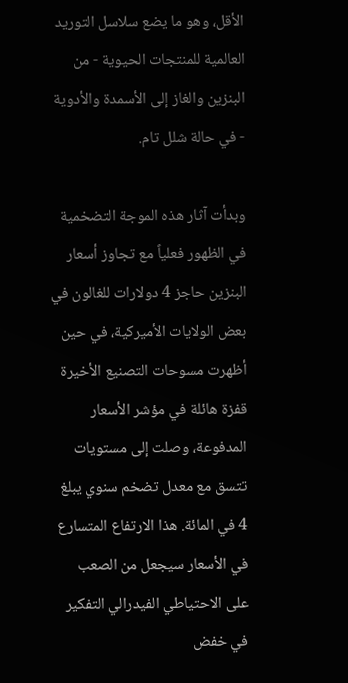الأقل، وهو ما يضع سلاسل التوريد العالمية للمنتجات الحيوية - من البنزين والغاز إلى الأسمدة والأدوية - في حالة شلل تام.

وبدأت آثار هذه الموجة التضخمية في الظهور فعلياً مع تجاوز أسعار البنزين حاجز 4 دولارات للغالون في بعض الولايات الأميركية، في حين أظهرت مسوحات التصنيع الأخيرة قفزة هائلة في مؤشر الأسعار المدفوعة، وصلت إلى مستويات تتسق مع معدل تضخم سنوي يبلغ 4 في المائة. هذا الارتفاع المتسارع في الأسعار سيجعل من الصعب على الاحتياطي الفيدرالي التفكير في خفض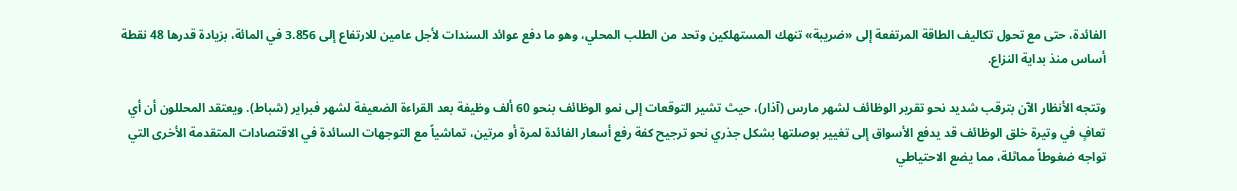الفائدة، حتى مع تحول تكاليف الطاقة المرتفعة إلى «ضريبة» تنهك المستهلكين وتحد من الطلب المحلي، وهو ما دفع عوائد السندات لأجل عامين للارتفاع إلى 3.856 في المائة، بزيادة قدرها 48 نقطة أساس منذ بداية النزاع.

وتتجه الأنظار الآن بترقب شديد نحو تقرير الوظائف لشهر مارس (آذار)، حيث تشير التوقعات إلى نمو الوظائف بنحو 60 ألف وظيفة بعد القراءة الضعيفة لشهر فبراير (شباط). ويعتقد المحللون أن أي تعافٍ في وتيرة خلق الوظائف قد يدفع الأسواق إلى تغيير بوصلتها بشكل جذري نحو ترجيح كفة رفع أسعار الفائدة لمرة أو مرتين، تماشياً مع التوجهات السائدة في الاقتصادات المتقدمة الأخرى التي تواجه ضغوطاً مماثلة، مما يضع الاحتياطي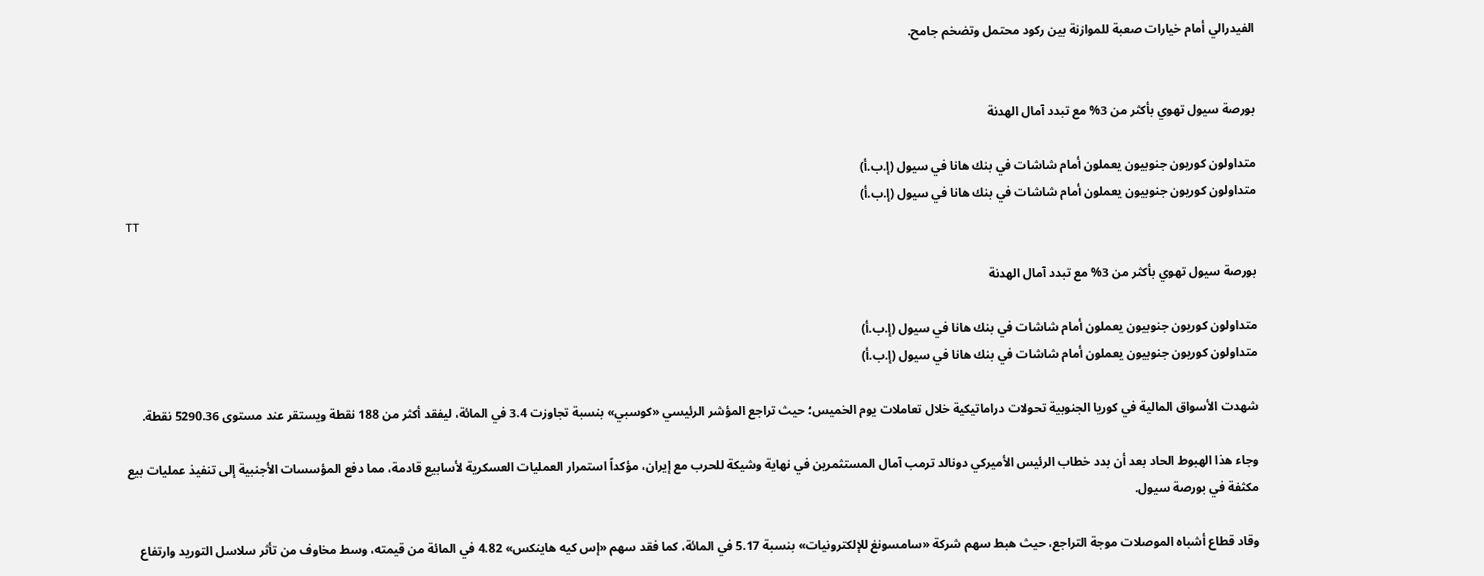الفيدرالي أمام خيارات صعبة للموازنة بين ركود محتمل وتضخم جامح.


بورصة سيول تهوي بأكثر من 3% مع تبدد آمال الهدنة

متداولون كوريون جنوبيون يعملون أمام شاشات في بنك هانا في سيول (إ.ب.أ)
متداولون كوريون جنوبيون يعملون أمام شاشات في بنك هانا في سيول (إ.ب.أ)
TT

بورصة سيول تهوي بأكثر من 3% مع تبدد آمال الهدنة

متداولون كوريون جنوبيون يعملون أمام شاشات في بنك هانا في سيول (إ.ب.أ)
متداولون كوريون جنوبيون يعملون أمام شاشات في بنك هانا في سيول (إ.ب.أ)

شهدت الأسواق المالية في كوريا الجنوبية تحولات دراماتيكية خلال تعاملات يوم الخميس؛ حيث تراجع المؤشر الرئيسي «كوسبي» بنسبة تجاوزت 3.4 في المائة، ليفقد أكثر من 188 نقطة ويستقر عند مستوى 5290.36 نقطة.

وجاء هذا الهبوط الحاد بعد أن بدد خطاب الرئيس الأميركي دونالد ترمب آمال المستثمرين في نهاية وشيكة للحرب مع إيران، مؤكداً استمرار العمليات العسكرية لأسابيع قادمة، مما دفع المؤسسات الأجنبية إلى تنفيذ عمليات بيع مكثفة في بورصة سيول.

وقاد قطاع أشباه الموصلات موجة التراجع، حيث هبط سهم شركة «سامسونغ للإلكترونيات» بنسبة 5.17 في المائة، كما فقد سهم «إس كيه هاينكس» 4.82 في المائة من قيمته، وسط مخاوف من تأثر سلاسل التوريد وارتفاع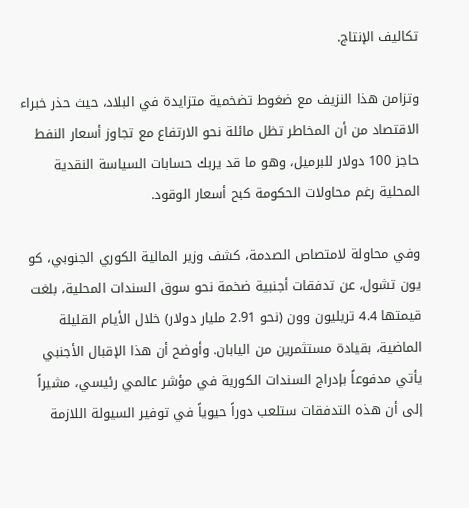تكاليف الإنتاج.

وتزامن هذا النزيف مع ضغوط تضخمية متزايدة في البلاد، حيث حذر خبراء الاقتصاد من أن المخاطر تظل مائلة نحو الارتفاع مع تجاوز أسعار النفط حاجز 100 دولار للبرميل، وهو ما قد يربك حسابات السياسة النقدية المحلية رغم محاولات الحكومة كبح أسعار الوقود.

وفي محاولة لامتصاص الصدمة، كشف وزير المالية الكوري الجنوبي، كو يون تشول، عن تدفقات أجنبية ضخمة نحو سوق السندات المحلية، بلغت قيمتها 4.4 تريليون وون (نحو 2.91 مليار دولار) خلال الأيام القليلة الماضية، بقيادة مستثمرين من اليابان. وأوضح أن هذا الإقبال الأجنبي يأتي مدفوعاً بإدراج السندات الكورية في مؤشر عالمي رئيسي، مشيراً إلى أن هذه التدفقات ستلعب دوراً حيوياً في توفير السيولة اللازمة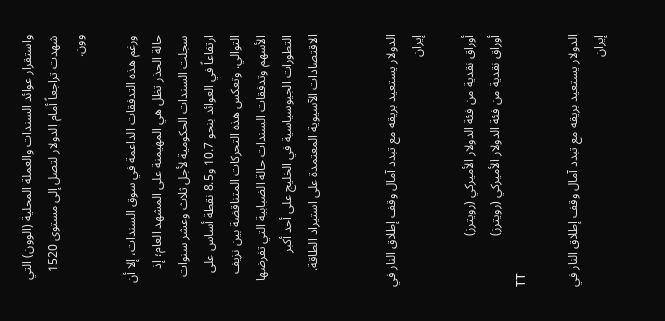واستقرار عوائد السندات والعملة المحلية (الوون) التي شهدت تراجعاً أمام الدولار لتصل إلى مستوى 1520 وون.

ورغم هذه التدفقات الداعمة في سوق السندات، إلا أن حالة الحذر تظل هي المهيمنة على المشهد العام؛ إذ سجلت السندات الحكومية لأجل ثلاث وعشر سنوات ارتفاعاً في العوائد بنحو 10.7 و8.5 نقطة أساس على التوالي. وتعكس هذه التحركات المتناقضة بين نزيف الأسهم وتدفقات السندات حالة الضبابية التي تفرضها التطورات الجيوسياسية في الخليج على أحد أكبر الاقتصادات الآسيوية المعتمدة على استيراد الطاقة.


الدولار يستعيد بريقه مع تبدد آمال وقف إطلاق النار في إيران

أوراق نقدية من فئة الدولار الأميركي (رويترز)
أوراق نقدية من فئة الدولار الأميركي (رويترز)
TT

الدولار يستعيد بريقه مع تبدد آمال وقف إطلاق النار في إيران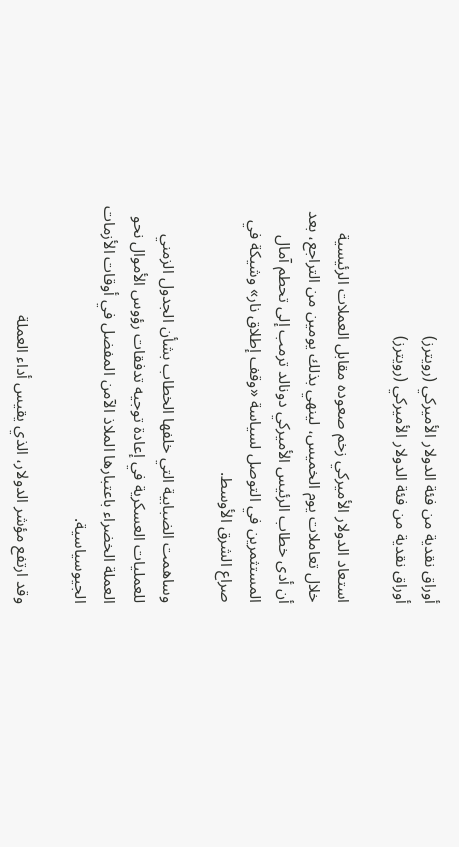أوراق نقدية من فئة الدولار الأميركي (رويترز)
أوراق نقدية من فئة الدولار الأميركي (رويترز)

استعاد الدولار الأميركي زخم صعوده مقابل العملات الرئيسية خلال تعاملات يوم الخميس، لينهي بذلك يومين من التراجع، بعد أن أدى خطاب الرئيس الأميركي دونالد ترمب إلى تحطم آمال المستثمرين في التوصل لسياسة «وقف إطلاق نار» وشيكة في صراع الشرق الأوسط.

وساهمت الضبابية التي خلفها الخطاب بشأن الجدول الزمني للعمليات العسكرية في إعادة توجيه تدفقات رؤوس الأموال نحو العملة الخضراء باعتبارها الملاذ الآمن المفضل في أوقات الأزمات الجيوسياسية.

وقد ارتفع مؤشر الدولار، الذي يقيس أداء العملة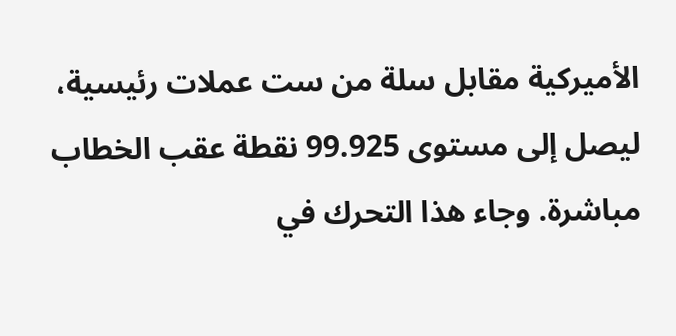الأميركية مقابل سلة من ست عملات رئيسية، ليصل إلى مستوى 99.925 نقطة عقب الخطاب مباشرة. وجاء هذا التحرك في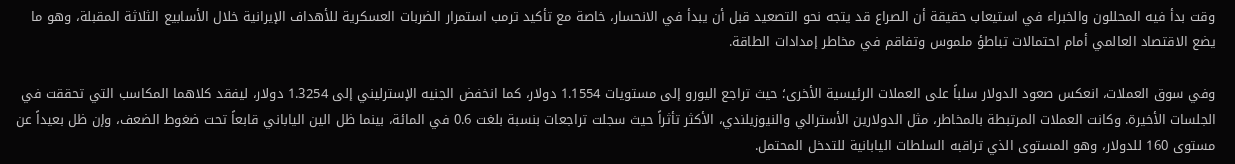وقت بدأ فيه المحللون والخبراء في استيعاب حقيقة أن الصراع قد يتجه نحو التصعيد قبل أن يبدأ في الانحسار، خاصة مع تأكيد ترمب استمرار الضربات العسكرية للأهداف الإيرانية خلال الأسابيع الثلاثة المقبلة، وهو ما يضع الاقتصاد العالمي أمام احتمالات تباطؤ ملموس وتفاقم في مخاطر إمدادات الطاقة.

وفي سوق العملات، انعكس صعود الدولار سلباً على العملات الرئيسية الأخرى؛ حيث تراجع اليورو إلى مستويات 1.1554 دولار، كما انخفض الجنيه الإسترليني إلى 1.3254 دولار، ليفقد كلاهما المكاسب التي تحققت في الجلسات الأخيرة. وكانت العملات المرتبطة بالمخاطر، مثل الدولارين الأسترالي والنيوزيلندي، الأكثر تأثراً حيث سجلت تراجعات بنسبة بلغت 0.6 في المائة، بينما ظل الين الياباني قابعاً تحت ضغوط الضعف، وإن ظل بعيداً عن مستوى 160 للدولار، وهو المستوى الذي تراقبه السلطات اليابانية للتدخل المحتمل.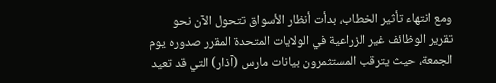ومع انتهاء تأثير الخطاب، بدأت أنظار الأسواق تتحول الآن نحو تقرير الوظائف غير الزراعية في الولايات المتحدة المقرر صدوره يوم الجمعة، حيث يترقب المستثمرون بيانات مارس (آذار) التي قد تعيد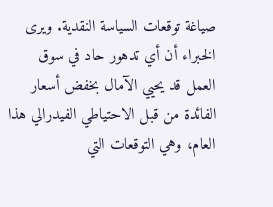صياغة توقعات السياسة النقدية. ويرى الخبراء أن أي تدهور حاد في سوق العمل قد يحيي الآمال بخفض أسعار الفائدة من قبل الاحتياطي الفيدرالي هذا العام، وهي التوقعات التي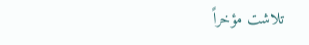تلاشت مؤخراً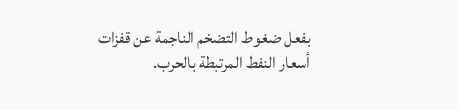بفعل ضغوط التضخم الناجمة عن قفزات أسعار النفط المرتبطة بالحرب.